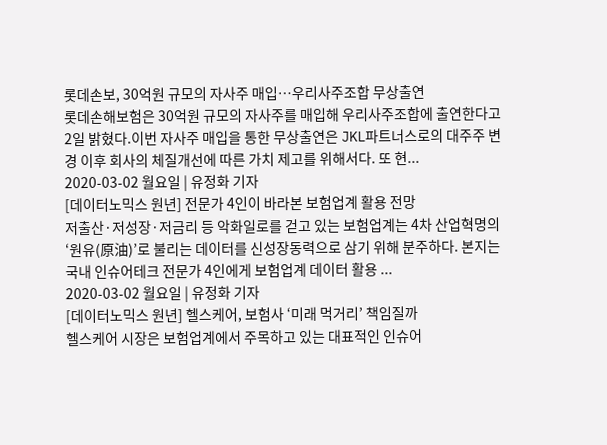롯데손보, 30억원 규모의 자사주 매입…우리사주조합 무상출연
롯데손해보험은 30억원 규모의 자사주를 매입해 우리사주조합에 출연한다고 2일 밝혔다.이번 자사주 매입을 통한 무상출연은 JKL파트너스로의 대주주 변경 이후 회사의 체질개선에 따른 가치 제고를 위해서다. 또 현...
2020-03-02 월요일 | 유정화 기자
[데이터노믹스 원년] 전문가 4인이 바라본 보험업계 활용 전망
저출산·저성장·저금리 등 악화일로를 걷고 있는 보험업계는 4차 산업혁명의 ‘원유(原油)’로 불리는 데이터를 신성장동력으로 삼기 위해 분주하다. 본지는 국내 인슈어테크 전문가 4인에게 보험업계 데이터 활용 ...
2020-03-02 월요일 | 유정화 기자
[데이터노믹스 원년] 헬스케어, 보험사 ‘미래 먹거리’ 책임질까
헬스케어 시장은 보험업계에서 주목하고 있는 대표적인 인슈어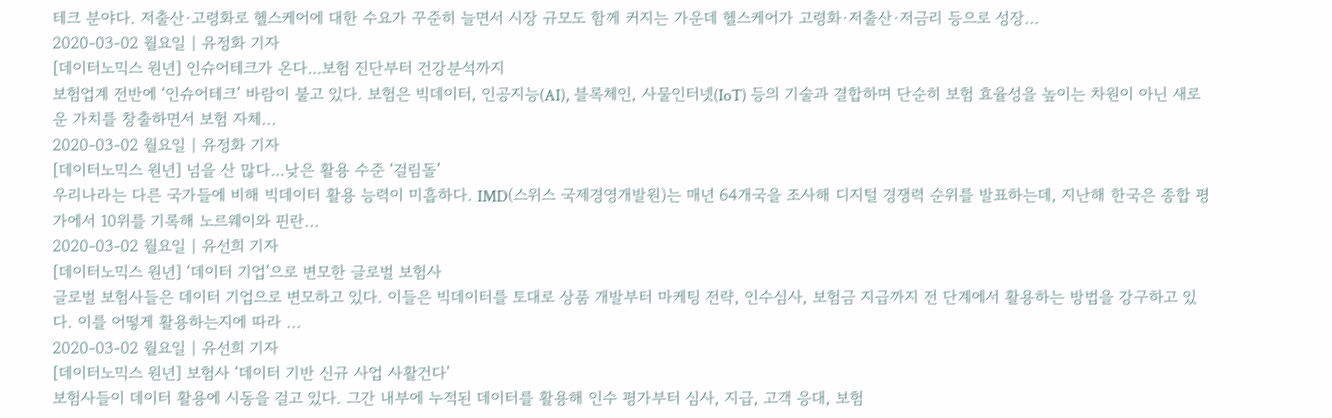테크 분야다. 저출산·고령화로 헬스케어에 대한 수요가 꾸준히 늘면서 시장 규모도 함께 커지는 가운데 헬스케어가 고령화·저출산·저금리 등으로 성장...
2020-03-02 월요일 | 유정화 기자
[데이터노믹스 원년] 인슈어테크가 온다…보험 진단부터 건강분석까지
보험업계 전반에 ‘인슈어테크’ 바람이 불고 있다. 보험은 빅데이터, 인공지능(AI), 블록체인, 사물인터넷(IoT) 등의 기술과 결합하며 단순히 보험 효율성을 높이는 차원이 아닌 새로운 가치를 창출하면서 보험 자체...
2020-03-02 월요일 | 유정화 기자
[데이터노믹스 원년] 넘을 산 많다…낮은 활용 수준 ‘걸림돌’
우리나라는 다른 국가들에 비해 빅데이터 활용 능력이 미흡하다. IMD(스위스 국제경영개발원)는 매년 64개국을 조사해 디지털 경쟁력 순위를 발표하는데, 지난해 한국은 종합 평가에서 10위를 기록해 노르웨이와 핀란...
2020-03-02 월요일 | 유선희 기자
[데이터노믹스 원년] ‘데이터 기업’으로 변모한 글로벌 보험사
글로벌 보험사들은 데이터 기업으로 변모하고 있다. 이들은 빅데이터를 토대로 상품 개발부터 마케팅 전략, 인수심사, 보험금 지급까지 전 단계에서 활용하는 방법을 강구하고 있다. 이를 어떻게 활용하는지에 따라 ...
2020-03-02 월요일 | 유선희 기자
[데이터노믹스 원년] 보험사 ‘데이터 기반 신규 사업 사활건다'
보험사들이 데이터 활용에 시동을 걸고 있다. 그간 내부에 누적된 데이터를 활용해 인수 평가부터 심사, 지급, 고객 응대, 보험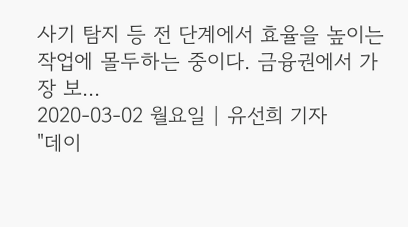사기 탐지 등 전 단계에서 효율을 높이는 작업에 몰두하는 중이다. 금융권에서 가장 보...
2020-03-02 월요일 | 유선희 기자
"데이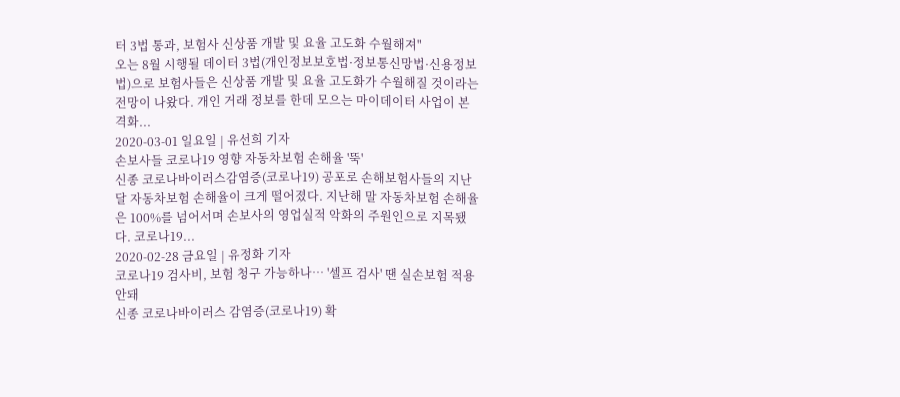터 3법 통과, 보험사 신상품 개발 및 요율 고도화 수월해져"
오는 8월 시행될 데이터 3법(개인정보보호법·정보통신망법·신용정보법)으로 보험사들은 신상품 개발 및 요율 고도화가 수월해질 것이라는 전망이 나왔다. 개인 거래 정보를 한데 모으는 마이데이터 사업이 본격화...
2020-03-01 일요일 | 유선희 기자
손보사들 코로나19 영향 자동차보험 손해율 '뚝'
신종 코로나바이러스감염증(코로나19) 공포로 손해보험사들의 지난달 자동차보험 손해율이 크게 떨어졌다. 지난해 말 자동차보험 손해율은 100%를 넘어서며 손보사의 영업실적 악화의 주원인으로 지목됐다. 코로나19...
2020-02-28 금요일 | 유정화 기자
코로나19 검사비, 보험 청구 가능하나… '셀프 검사' 땐 실손보험 적용 안돼
신종 코로나바이러스 감염증(코로나19) 확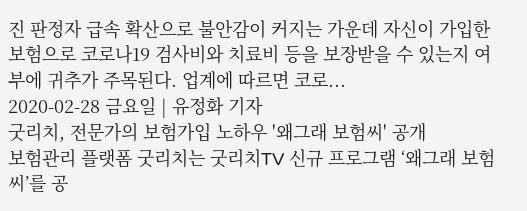진 판정자 급속 확산으로 불안감이 커지는 가운데 자신이 가입한 보험으로 코로나19 검사비와 치료비 등을 보장받을 수 있는지 여부에 귀추가 주목된다. 업계에 따르면 코로...
2020-02-28 금요일 | 유정화 기자
굿리치, 전문가의 보험가입 노하우 '왜그래 보험씨' 공개
보험관리 플랫폼 굿리치는 굿리치TV 신규 프로그램 ‘왜그래 보험씨’를 공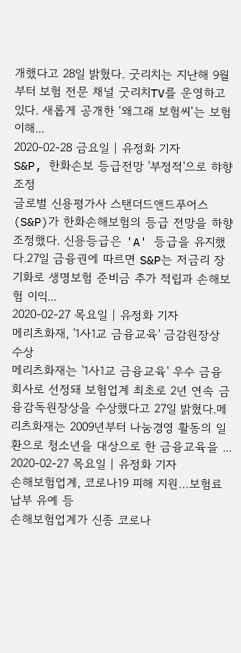개했다고 28일 밝혔다. 굿리치는 지난해 9월부터 보험 전문 채널 굿리치TV를 운영하고 있다. 새롭게 공개한 ‘왜그래 보험씨’는 보험 이해...
2020-02-28 금요일 | 유정화 기자
S&P, 한화손보 등급전망 '부정적'으로 햐향 조정
글로벌 신용평가사 스탠더드앤드푸어스(S&P)가 한화손해보험의 등급 전망을 하향 조정했다. 신용등급은 'A' 등급을 유지했다.27일 금융권에 따르면 S&P는 저금리 장기화로 생명보험 준비금 추가 적립과 손해보험 이익...
2020-02-27 목요일 | 유정화 기자
메리츠화재, '1사1교 금융교육' 금감원장상 수상
메리츠화재는 '1사1교 금융교육' 우수 금융회사로 선정돼 보험업계 최초로 2년 연속 금융감독원장상을 수상했다고 27일 밝혔다.메리츠화재는 2009년부터 나눔경영 활동의 일환으로 청소년을 대상으로 한 금융교육을 ...
2020-02-27 목요일 | 유정화 기자
손해보험업계, 코로나19 피해 지원…보험료 납부 유예 등
손해보험업계가 신종 코로나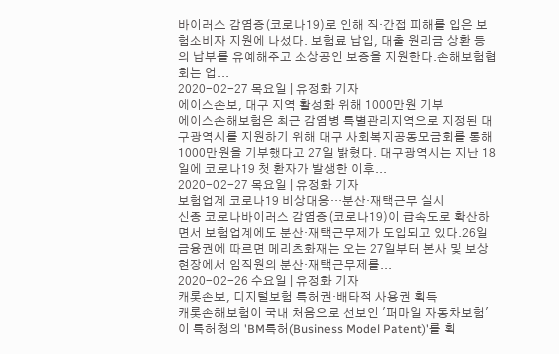바이러스 감염증(코로나19)로 인해 직·간접 피해를 입은 보험소비자 지원에 나섰다. 보험료 납입, 대출 원리금 상환 등의 납부를 유예해주고 소상공인 보증을 지원한다.손해보험협회는 업...
2020-02-27 목요일 | 유정화 기자
에이스손보, 대구 지역 활성화 위해 1000만원 기부
에이스손해보험은 최근 감염병 특별관리지역으로 지정된 대구광역시를 지원하기 위해 대구 사회복지공동모금회를 통해 1000만원을 기부했다고 27일 밝혔다. 대구광역시는 지난 18일에 코로나19 첫 환자가 발생한 이후...
2020-02-27 목요일 | 유정화 기자
보험업계 코로나19 비상대응…분산·재택근무 실시
신종 코로나바이러스 감염증(코로나19)이 급속도로 확산하면서 보험업계에도 분산·재택근무제가 도입되고 있다.26일 금융권에 따르면 메리츠화재는 오는 27일부터 본사 및 보상현장에서 임직원의 분산·재택근무제를...
2020-02-26 수요일 | 유정화 기자
캐롯손보, 디지털보험 특허권·배타적 사용권 획득
캐롯손해보험이 국내 처음으로 선보인 '퍼마일 자동차보험'이 특허청의 'BM특허(Business Model Patent)'를 획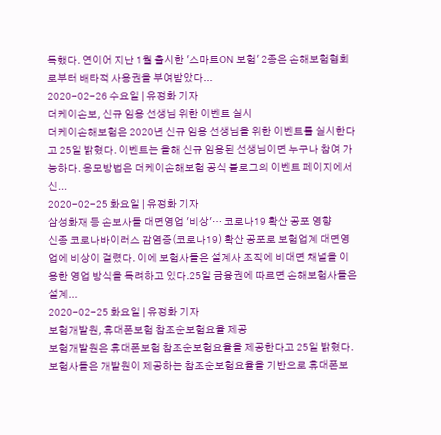득했다. 연이어 지난 1월 출시한 '스마트ON 보험' 2종은 손해보험협회로부터 배타적 사용권을 부여받았다...
2020-02-26 수요일 | 유정화 기자
더케이손보, 신규 임용 선생님 위한 이벤트 실시
더케이손해보험은 2020년 신규 임용 선생님을 위한 이벤트를 실시한다고 25일 밝혔다. 이벤트는 올해 신규 임용된 선생님이면 누구나 참여 가능하다. 응모방법은 더케이손해보험 공식 블로그의 이벤트 페이지에서 신...
2020-02-25 화요일 | 유정화 기자
삼성화재 등 손보사들 대면영업 '비상'… 코로나19 확산 공포 영향
신종 코로나바이러스 감염증(코로나19) 확산 공포로 보험업계 대면영업에 비상이 걸렸다. 이에 보험사들은 설계사 조직에 비대면 채널을 이용한 영업 방식을 독려하고 있다.25일 금융권에 따르면 손해보험사들은 설계...
2020-02-25 화요일 | 유정화 기자
보험개발원, 휴대폰보험 참조순보험요율 제공
보험개발원은 휴대폰보험 참조순보험요율을 제공한다고 25일 밝혔다. 보험사들은 개발원이 제공하는 참조순보험요율을 기반으로 휴대폰보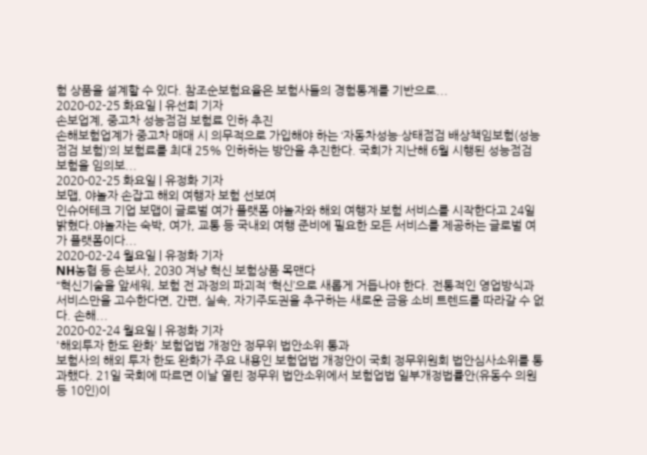험 상품을 설계할 수 있다. 참조순보험요율은 보험사들의 경험통계를 기반으로...
2020-02-25 화요일 | 유선희 기자
손보업계, 중고차 성능점검 보험료 인하 추진
손해보험업계가 중고차 매매 시 의무적으로 가입해야 하는 ‘자동차성능·상태점검 배상책임보험(성능점검 보험)’의 보험료를 최대 25% 인하하는 방안을 추진한다. 국회가 지난해 6월 시행된 성능점검 보험을 임의보...
2020-02-25 화요일 | 유정화 기자
보맵, 야놀자 손잡고 해외 여행자 보험 선보여
인슈어테크 기업 보맵이 글로벌 여가 플랫폼 야놀자와 해외 여행자 보험 서비스를 시작한다고 24일 밝혔다.야놀자는 숙박, 여가, 교통 등 국내외 여행 준비에 필요한 모든 서비스를 제공하는 글로벌 여가 플랫폼이다...
2020-02-24 월요일 | 유정화 기자
NH농협 등 손보사, 2030 겨냥 혁신 보험상품 목맨다
“혁신기술을 앞세워, 보험 전 과정의 파괴적 ‘혁신’으로 새롭게 거듭나야 한다. 전통적인 영업방식과 서비스만을 고수한다면, 간편, 실속, 자기주도권을 추구하는 새로운 금융 소비 트렌드를 따라갈 수 없다. 손해...
2020-02-24 월요일 | 유정화 기자
'해외투자 한도 완화' 보험업법 개정안 정무위 법안소위 통과
보험사의 해외 투자 한도 완화가 주요 내용인 보험업법 개정안이 국회 정무위원회 법안심사소위를 통과했다. 21일 국회에 따르면 이날 열린 정무위 법안소위에서 보험업법 일부개정법률안(유동수 의원 등 10인)이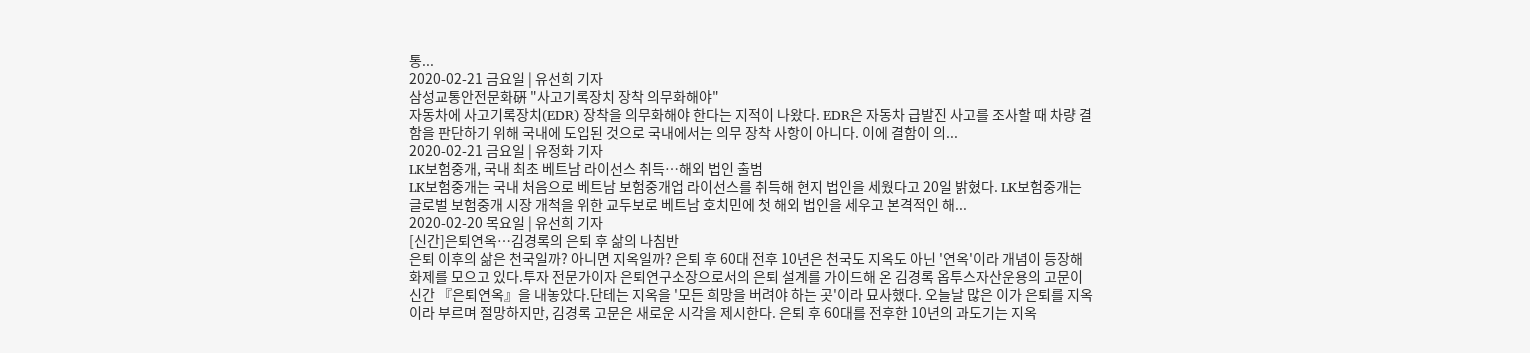통...
2020-02-21 금요일 | 유선희 기자
삼성교통안전문화硏 "사고기록장치 장착 의무화해야"
자동차에 사고기록장치(EDR) 장착을 의무화해야 한다는 지적이 나왔다. EDR은 자동차 급발진 사고를 조사할 때 차량 결함을 판단하기 위해 국내에 도입된 것으로 국내에서는 의무 장착 사항이 아니다. 이에 결함이 의...
2020-02-21 금요일 | 유정화 기자
LK보험중개, 국내 최초 베트남 라이선스 취득…해외 법인 출범
LK보험중개는 국내 처음으로 베트남 보험중개업 라이선스를 취득해 현지 법인을 세웠다고 20일 밝혔다. LK보험중개는 글로벌 보험중개 시장 개척을 위한 교두보로 베트남 호치민에 첫 해외 법인을 세우고 본격적인 해...
2020-02-20 목요일 | 유선희 기자
[신간]은퇴연옥…김경록의 은퇴 후 삶의 나침반
은퇴 이후의 삶은 천국일까? 아니면 지옥일까? 은퇴 후 60대 전후 10년은 천국도 지옥도 아닌 '연옥'이라 개념이 등장해 화제를 모으고 있다.투자 전문가이자 은퇴연구소장으로서의 은퇴 설계를 가이드해 온 김경록 옵투스자산운용의 고문이 신간 『은퇴연옥』을 내놓았다.단테는 지옥을 '모든 희망을 버려야 하는 곳'이라 묘사했다. 오늘날 많은 이가 은퇴를 지옥이라 부르며 절망하지만, 김경록 고문은 새로운 시각을 제시한다. 은퇴 후 60대를 전후한 10년의 과도기는 지옥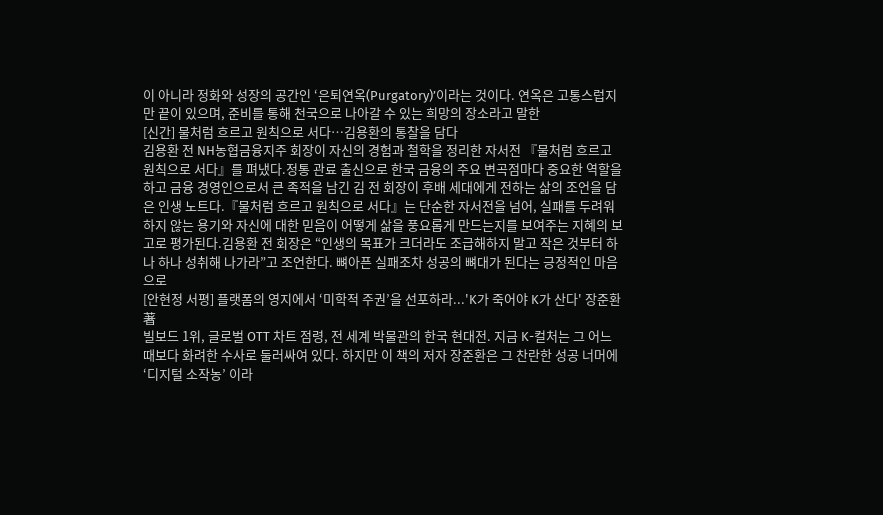이 아니라 정화와 성장의 공간인 ‘은퇴연옥(Purgatory)’이라는 것이다. 연옥은 고통스럽지만 끝이 있으며, 준비를 통해 천국으로 나아갈 수 있는 희망의 장소라고 말한
[신간] 물처럼 흐르고 원칙으로 서다…김용환의 통찰을 담다
김용환 전 NH농협금융지주 회장이 자신의 경험과 철학을 정리한 자서전 『물처럼 흐르고 원칙으로 서다』를 펴냈다.정통 관료 출신으로 한국 금융의 주요 변곡점마다 중요한 역할을 하고 금융 경영인으로서 큰 족적을 남긴 김 전 회장이 후배 세대에게 전하는 삶의 조언을 담은 인생 노트다.『물처럼 흐르고 원칙으로 서다』는 단순한 자서전을 넘어, 실패를 두려워하지 않는 용기와 자신에 대한 믿음이 어떻게 삶을 풍요롭게 만드는지를 보여주는 지혜의 보고로 평가된다.김용환 전 회장은 “인생의 목표가 크더라도 조급해하지 말고 작은 것부터 하나 하나 성취해 나가라”고 조언한다. 뼈아픈 실패조차 성공의 뼈대가 된다는 긍정적인 마음으로
[안현정 서평] 플랫폼의 영지에서 ‘미학적 주권’을 선포하라...'K가 죽어야 K가 산다' 장준환 著
빌보드 1위, 글로벌 OTT 차트 점령, 전 세계 박물관의 한국 현대전. 지금 K-컬처는 그 어느 때보다 화려한 수사로 둘러싸여 있다. 하지만 이 책의 저자 장준환은 그 찬란한 성공 너머에 ‘디지털 소작농’ 이라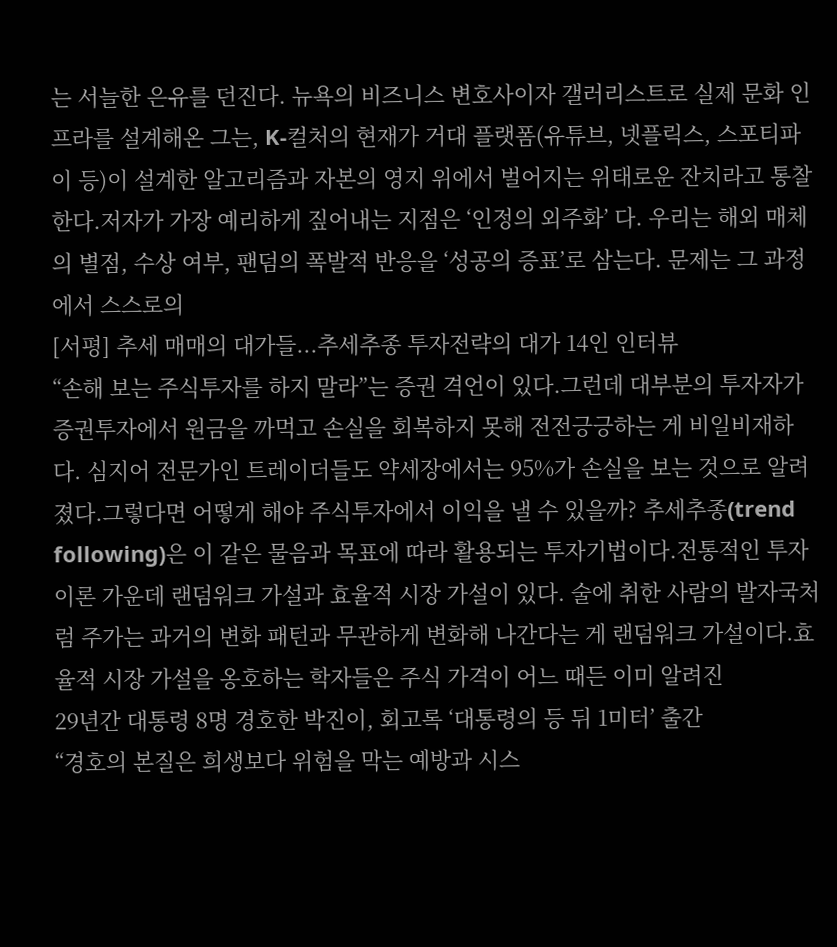는 서늘한 은유를 던진다. 뉴욕의 비즈니스 변호사이자 갤러리스트로 실제 문화 인프라를 설계해온 그는, K-컬처의 현재가 거대 플랫폼(유튜브, 넷플릭스, 스포티파이 등)이 설계한 알고리즘과 자본의 영지 위에서 벌어지는 위태로운 잔치라고 통찰한다.저자가 가장 예리하게 짚어내는 지점은 ‘인정의 외주화’ 다. 우리는 해외 매체의 별점, 수상 여부, 팬덤의 폭발적 반응을 ‘성공의 증표’로 삼는다. 문제는 그 과정에서 스스로의
[서평] 추세 매매의 대가들...추세추종 투자전략의 대가 14인 인터뷰
“손해 보는 주식투자를 하지 말라”는 증권 격언이 있다.그런데 대부분의 투자자가 증권투자에서 원금을 까먹고 손실을 회복하지 못해 전전긍긍하는 게 비일비재하다. 심지어 전문가인 트레이더들도 약세장에서는 95%가 손실을 보는 것으로 알려졌다.그렇다면 어떻게 해야 주식투자에서 이익을 낼 수 있을까? 추세추종(trend following)은 이 같은 물음과 목표에 따라 활용되는 투자기법이다.전통적인 투자이론 가운데 랜덤워크 가설과 효율적 시장 가설이 있다. 술에 취한 사람의 발자국처럼 주가는 과거의 변화 패턴과 무관하게 변화해 나간다는 게 랜덤워크 가설이다.효율적 시장 가설을 옹호하는 학자들은 주식 가격이 어느 때든 이미 알려진
29년간 대통령 8명 경호한 박진이, 회고록 ‘대통령의 등 뒤 1미터’ 출간
“경호의 본질은 희생보다 위험을 막는 예방과 시스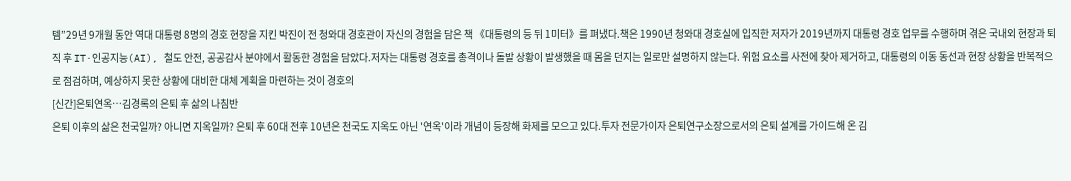템”29년 9개월 동안 역대 대통령 8명의 경호 현장을 지킨 박진이 전 청와대 경호관이 자신의 경험을 담은 책 《대통령의 등 뒤 1미터》를 펴냈다.책은 1990년 청와대 경호실에 입직한 저자가 2019년까지 대통령 경호 업무를 수행하며 겪은 국내외 현장과 퇴직 후 IT·인공지능(AI), 철도 안전, 공공감사 분야에서 활동한 경험을 담았다.저자는 대통령 경호를 총격이나 돌발 상황이 발생했을 때 몸을 던지는 일로만 설명하지 않는다. 위험 요소를 사전에 찾아 제거하고, 대통령의 이동 동선과 현장 상황을 반복적으로 점검하며, 예상하지 못한 상황에 대비한 대체 계획을 마련하는 것이 경호의
[신간]은퇴연옥…김경록의 은퇴 후 삶의 나침반
은퇴 이후의 삶은 천국일까? 아니면 지옥일까? 은퇴 후 60대 전후 10년은 천국도 지옥도 아닌 '연옥'이라 개념이 등장해 화제를 모으고 있다.투자 전문가이자 은퇴연구소장으로서의 은퇴 설계를 가이드해 온 김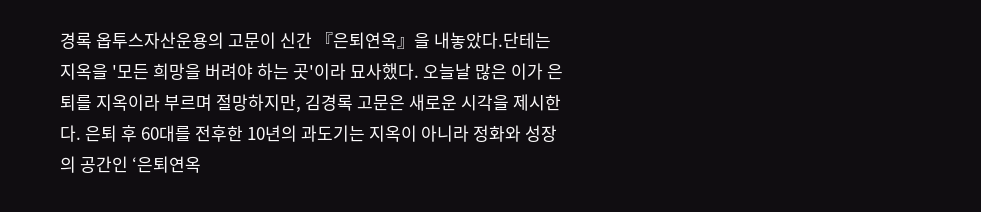경록 옵투스자산운용의 고문이 신간 『은퇴연옥』을 내놓았다.단테는 지옥을 '모든 희망을 버려야 하는 곳'이라 묘사했다. 오늘날 많은 이가 은퇴를 지옥이라 부르며 절망하지만, 김경록 고문은 새로운 시각을 제시한다. 은퇴 후 60대를 전후한 10년의 과도기는 지옥이 아니라 정화와 성장의 공간인 ‘은퇴연옥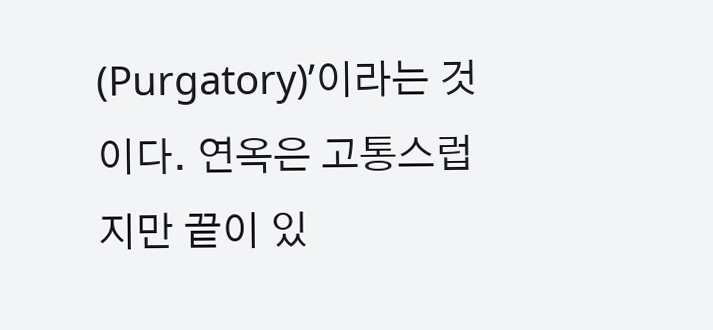(Purgatory)’이라는 것이다. 연옥은 고통스럽지만 끝이 있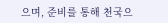으며, 준비를 통해 천국으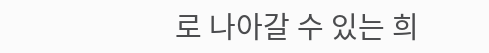로 나아갈 수 있는 희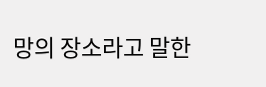망의 장소라고 말한